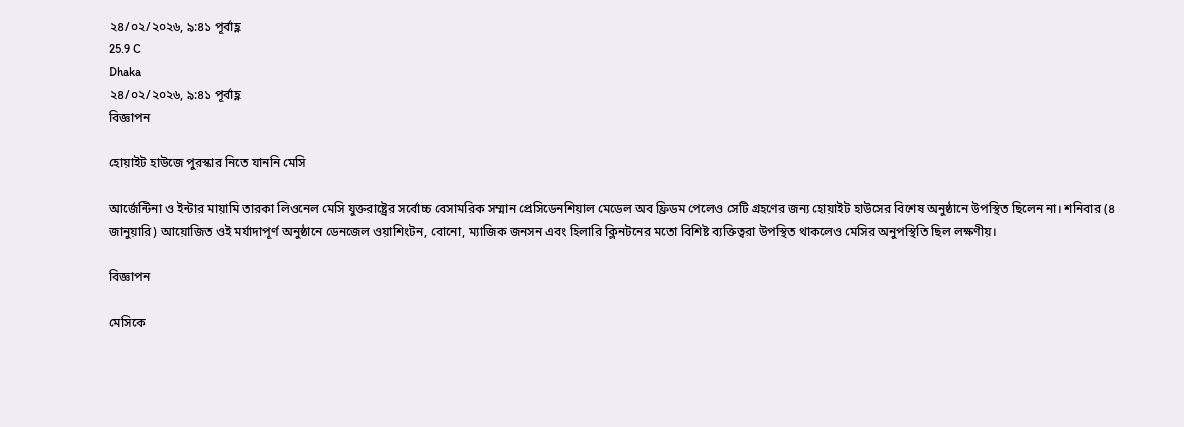২৪/০২/২০২৬, ৯:৪১ পূর্বাহ্ণ
25.9 C
Dhaka
২৪/০২/২০২৬, ৯:৪১ পূর্বাহ্ণ
বিজ্ঞাপন

হোয়াইট হাউজে পুরস্কার নিতে যাননি মেসি

আর্জেন্টিনা ও ইন্টার মায়ামি তারকা লিওনেল মেসি যুক্তরাষ্ট্রের সর্বোচ্চ বেসামরিক সম্মান প্রেসিডেনশিয়াল মেডেল অব ফ্রিডম পেলেও সেটি গ্রহণের জন্য হোয়াইট হাউসের বিশেষ অনুষ্ঠানে উপস্থিত ছিলেন না। শনিবার (৪ জানুয়ারি) আয়োজিত ওই মর্যাদাপূর্ণ অনুষ্ঠানে ডেনজেল ওয়াশিংটন, বোনো, ম্যাজিক জনসন এবং হিলারি ক্লিনটনের মতো বিশিষ্ট ব্যক্তিত্বরা উপস্থিত থাকলেও মেসির অনুপস্থিতি ছিল লক্ষণীয়।

বিজ্ঞাপন

মেসিকে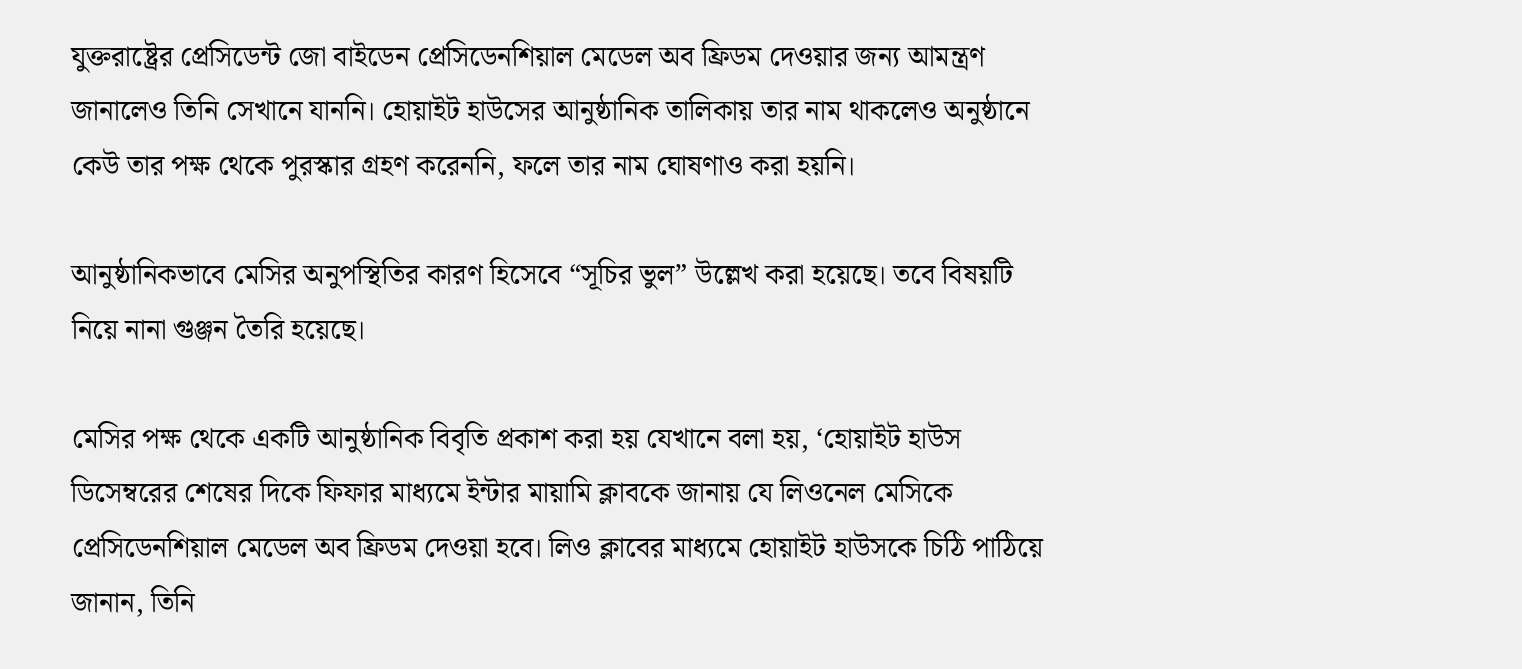যুক্তরাষ্ট্রের প্রেসিডেন্ট জো বাইডেন প্রেসিডেনশিয়াল মেডেল অব ফ্রিডম দেওয়ার জন্য আমন্ত্রণ জানালেও তিনি সেখানে যাননি। হোয়াইট হাউসের আনুষ্ঠানিক তালিকায় তার নাম থাকলেও অনুষ্ঠানে কেউ তার পক্ষ থেকে পুরস্কার গ্রহণ করেননি, ফলে তার নাম ঘোষণাও করা হয়নি।

আনুষ্ঠানিকভাবে মেসির অনুপস্থিতির কারণ হিসেবে “সূচির ভুল” উল্লেখ করা হয়েছে। তবে বিষয়টি নিয়ে নানা গুঞ্জন তৈরি হয়েছে।

মেসির পক্ষ থেকে একটি আনুষ্ঠানিক বিবৃতি প্রকাশ করা হয় যেখানে বলা হয়, ‘হোয়াইট হাউস ডিসেম্বরের শেষের দিকে ফিফার মাধ্যমে ইন্টার মায়ামি ক্লাবকে জানায় যে লিওনেল মেসিকে প্রেসিডেনশিয়াল মেডেল অব ফ্রিডম দেওয়া হবে। লিও ক্লাবের মাধ্যমে হোয়াইট হাউসকে চিঠি পাঠিয়ে জানান, তিনি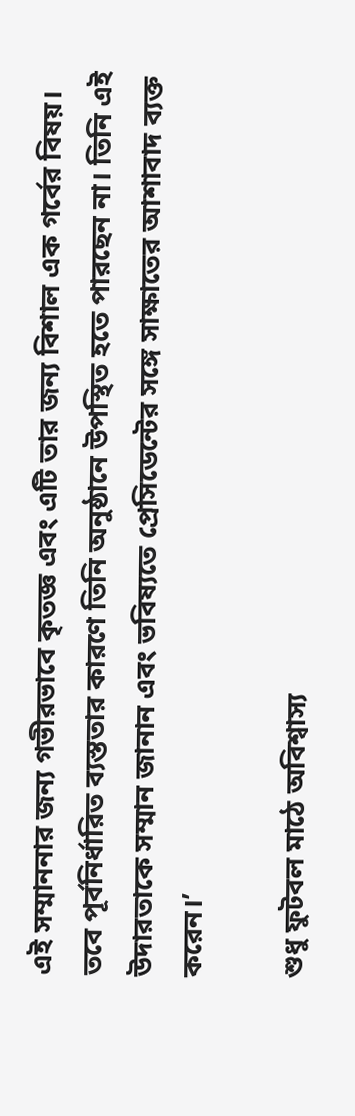এই সম্মাননার জন্য গভীরভাবে কৃতজ্ঞ এবং এটি তার জন্য বিশাল এক গর্বের বিষয়। তবে পূর্বনির্ধারিত ব্যস্ততার কারণে তিনি অনুষ্ঠানে উপস্থিত হতে পারছেন না। তিনি এই উদারতাকে সম্মান জানান এবং ভবিষ্যতে প্রেসিডেন্টের সঙ্গে সাক্ষাতের আশাবাদ ব্যক্ত করেন।’

শুধু ফুটবল মাঠে অবিশ্বাস্য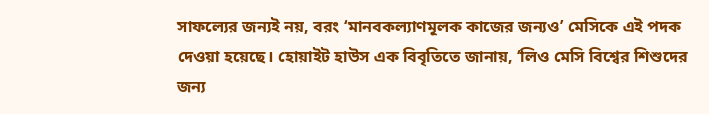সাফল্যের জন্যই নয়, বরং ‘মানবকল্যাণমূলক কাজের জন্যও’ মেসিকে এই পদক দেওয়া হয়েছে। হোয়াইট হাউস এক বিবৃতিতে জানায়, ‘লিও মেসি বিশ্বের শিশুদের জন্য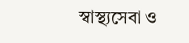স্বাস্থ্যসেবা ও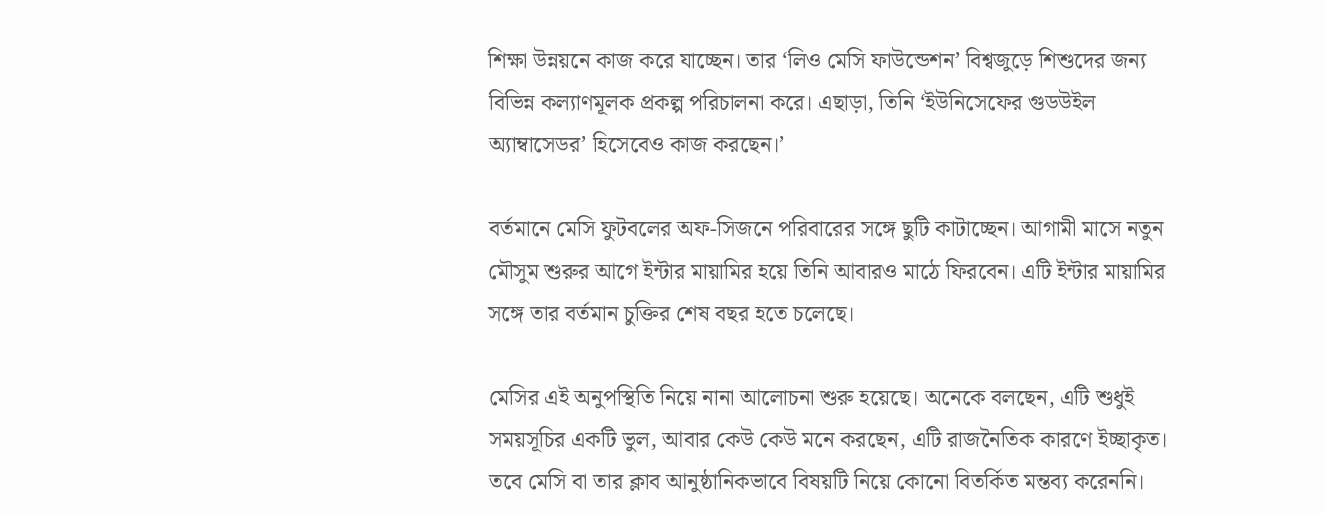শিক্ষা উন্নয়নে কাজ করে যাচ্ছেন। তার ‘লিও মেসি ফাউন্ডেশন’ বিশ্বজুড়ে শিশুদের জন্য বিভিন্ন কল্যাণমূলক প্রকল্প পরিচালনা করে। এছাড়া, তিনি ‘ইউনিসেফের গুডউইল অ্যাম্বাসেডর’ হিসেবেও কাজ করছেন।’

বর্তমানে মেসি ফুটবলের অফ-সিজনে পরিবারের সঙ্গে ছুটি কাটাচ্ছেন। আগামী মাসে নতুন মৌসুম শুরুর আগে ইন্টার মায়ামির হয়ে তিনি আবারও মাঠে ফিরবেন। এটি ইন্টার মায়ামির সঙ্গে তার বর্তমান চুক্তির শেষ বছর হতে চলেছে।

মেসির এই অনুপস্থিতি নিয়ে নানা আলোচনা শুরু হয়েছে। অনেকে বলছেন, এটি শুধুই সময়সূচির একটি ভুল, আবার কেউ কেউ মনে করছেন, এটি রাজনৈতিক কারণে ইচ্ছাকৃত। তবে মেসি বা তার ক্লাব আনুষ্ঠানিকভাবে বিষয়টি নিয়ে কোনো বিতর্কিত মন্তব্য করেননি।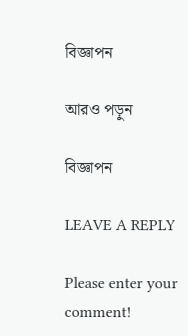বিজ্ঞাপন

আরও পড়ুন

বিজ্ঞাপন

LEAVE A REPLY

Please enter your comment!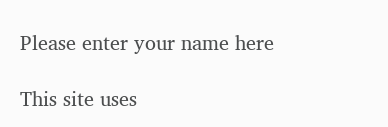Please enter your name here

This site uses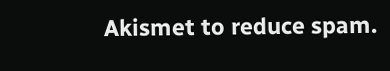Akismet to reduce spam.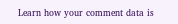Learn how your comment data is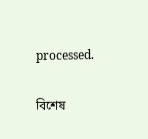processed.

বিশেষ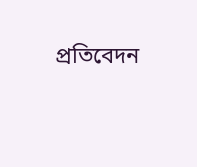প্রতিবেদন